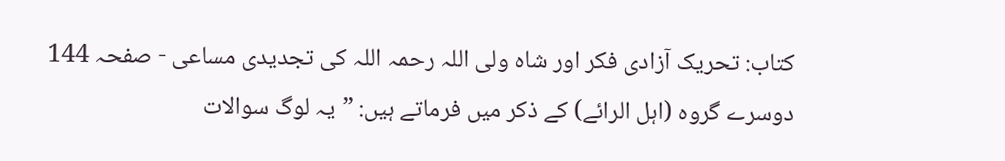کتاب: تحریک آزادی فکر اور شاہ ولی اللہ رحمہ اللہ کی تجدیدی مساعی - صفحہ 144
دوسرے گروہ (اہل الرائے) کے ذکر میں فرماتے ہیں: ”یہ لوگ سوالات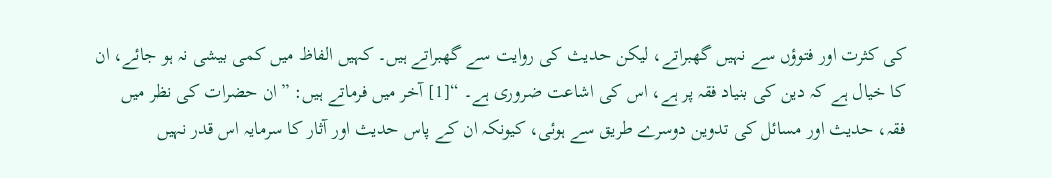کی کثرت اور فتوؤں سے نہیں گھبراتے، لیکن حدیث کی روایت سے گھبراتے ہیں۔ کہیں الفاظ میں کمی بیشی نہ ہو جائے، ان کا خیال ہے کہ دین کی بنیاد فقہ پر ہے، اس کی اشاعت ضروری ہے۔ “[1] آخر میں فرماتے ہیں: ”ان حضرات کی نظر میں فقہ، حدیث اور مسائل کی تدوین دوسرے طریق سے ہوئی، کیونکہ ان کے پاس حدیث اور آثار کا سرمایہ اس قدر نہیں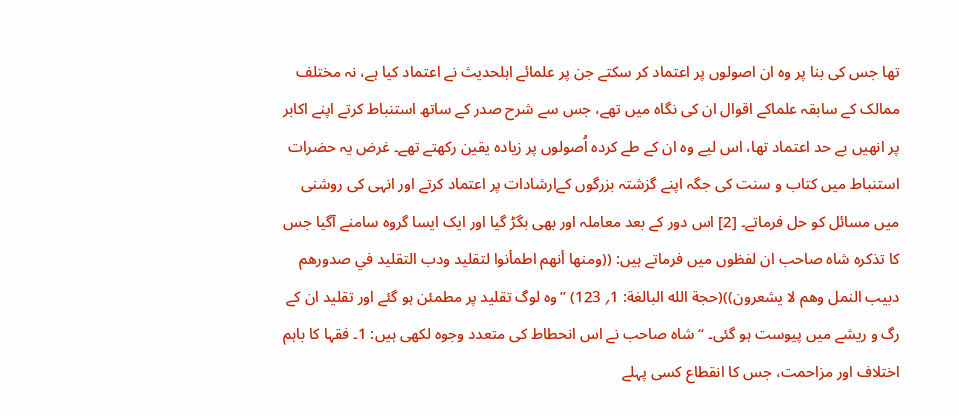تھا جس کی بنا پر وہ ان اصولوں پر اعتماد کر سکتے جن پر علمائے اہلحدیث نے اعتماد کیا ہے، نہ مختلف ممالک کے سابقہ علماکے اقوال ان کی نگاہ میں تھے، جس سے شرح صدر کے ساتھ استنباط کرتے اپنے اکابر پر انھیں بے حد اعتماد تھا، اس لیے وہ ان کے طے کردہ اُصولوں پر زیادہ یقین رکھتے تھے۔ غرض یہ حضرات استنباط میں کتاب و سنت کی جگہ اپنے گزشتہ بزرگوں کےارشادات پر اعتماد کرتے اور انہی کی روشنی میں مسائل کو حل فرماتے۔ [2] اس دور کے بعد معاملہ اور بھی بگڑ گیا اور ایک ایسا گروہ سامنے آگیا جس کا تذکرہ شاہ صاحب ان لفظوں میں فرماتے ہیں: ((ومنها أنهم اطمأنوا لتقليد ودب التقليد في صدورهم دبيب النمل وهم لا يشعرون))(حجة الله البالغة: 1؍ 123) ”وہ لوگ تقلید پر مطمئن ہو گئے اور تقلید ان کے رگ و ریشے میں پیوست ہو گئی۔ “شاہ صاحب نے اس انحطاط کی متعدد وجوہ لکھی ہیں: 1۔ فقہا کا باہم اختلاف اور مزاحمت، جس کا انقطاع کسی پہلے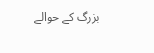بزرگ کے حوالے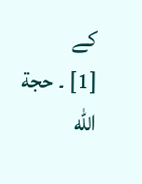کے
[1] ۔ حجة الله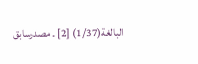البالغة(1/37) [2] ۔ مصدرسابق